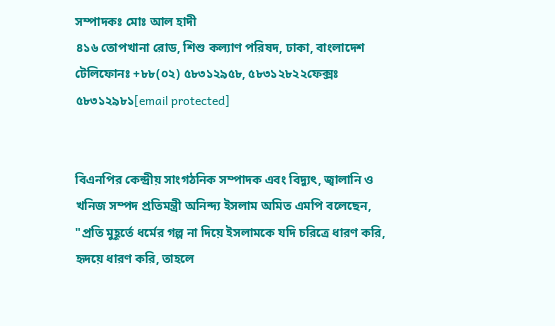সম্পাদকঃ মোঃ আল হাদী
৪১৬ তোপখানা রোড, শিশু কল্যাণ পরিষদ, ঢাকা, বাংলাদেশ
টেলিফোনঃ +৮৮(০২) ৫৮৩১২৯৫৮, ৫৮৩১২৮২২ফেক্সঃ ৫৮৩১২৯৮১[email protected]


বিএনপির কেন্দ্রীয় সাংগঠনিক সম্পাদক এবং বিদ্যুৎ, জ্বালানি ও খনিজ সম্পদ প্রতিমন্ত্রী অনিন্দ্য ইসলাম অমিত এমপি বলেছেন, "প্রতি মুহূর্তে ধর্মের গল্প না দিয়ে ইসলামকে যদি চরিত্রে ধারণ করি, হৃদয়ে ধারণ করি, তাহলে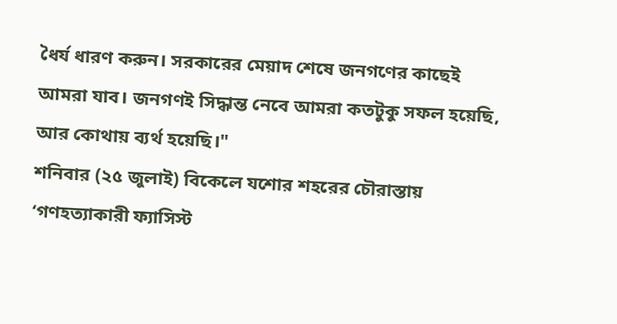ধৈর্য ধারণ করুন। সরকারের মেয়াদ শেষে জনগণের কাছেই আমরা যাব। জনগণই সিদ্ধান্ত নেবে আমরা কতটুকু সফল হয়েছি, আর কোথায় ব্যর্থ হয়েছি।"
শনিবার (২৫ জুলাই) বিকেলে যশোর শহরের চৌরাস্তায় ‘গণহত্যাকারী ফ্যাসিস্ট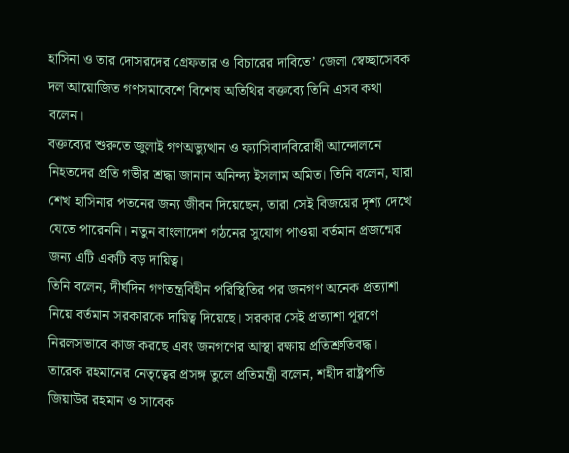হাসিনা ও তার দোসরদের গ্রেফতার ও বিচারের দাবিতে’ জেলা স্বেচ্ছাসেবক দল আয়োজিত গণসমাবেশে বিশেষ অতিথির বক্তব্যে তিনি এসব কথা বলেন।
বক্তব্যের শুরুতে জুলাই গণঅভ্যুত্থান ও ফ্যাসিবাদবিরোধী আন্দোলনে নিহতদের প্রতি গভীর শ্রদ্ধা জানান অনিন্দ্য ইসলাম অমিত। তিনি বলেন, যারা শেখ হাসিনার পতনের জন্য জীবন দিয়েছেন, তারা সেই বিজয়ের দৃশ্য দেখে যেতে পারেননি। নতুন বাংলাদেশ গঠনের সুযোগ পাওয়া বর্তমান প্রজন্মের জন্য এটি একটি বড় দায়িত্ব।
তিনি বলেন, দীর্ঘদিন গণতন্ত্রবিহীন পরিস্থিতির পর জনগণ অনেক প্রত্যাশা নিয়ে বর্তমান সরকারকে দায়িত্ব দিয়েছে। সরকার সেই প্রত্যাশা পূরণে নিরলসভাবে কাজ করছে এবং জনগণের আস্থা রক্ষায় প্রতিশ্রুতিবদ্ধ।
তারেক রহমানের নেতৃত্বের প্রসঙ্গ তুলে প্রতিমন্ত্রী বলেন, শহীদ রাষ্ট্রপতি জিয়াউর রহমান ও সাবেক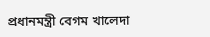প্রধানমন্ত্রী বেগম খালেদা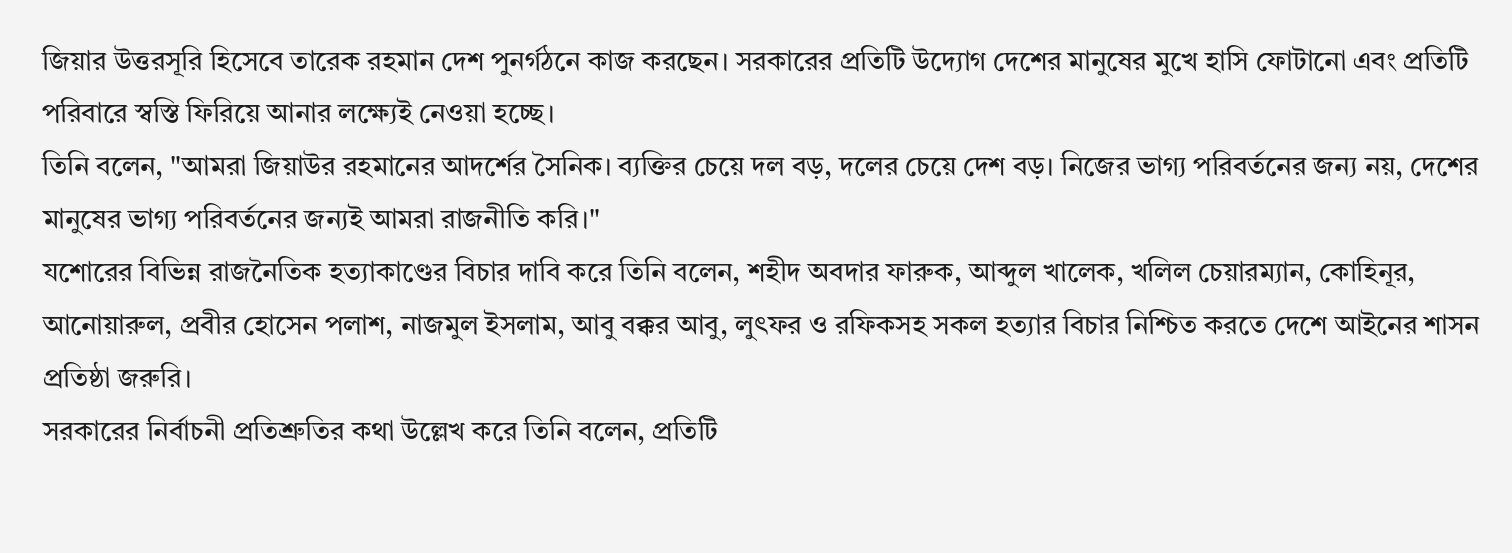জিয়ার উত্তরসূরি হিসেবে তারেক রহমান দেশ পুনর্গঠনে কাজ করছেন। সরকারের প্রতিটি উদ্যোগ দেশের মানুষের মুখে হাসি ফোটানো এবং প্রতিটি পরিবারে স্বস্তি ফিরিয়ে আনার লক্ষ্যেই নেওয়া হচ্ছে।
তিনি বলেন, "আমরা জিয়াউর রহমানের আদর্শের সৈনিক। ব্যক্তির চেয়ে দল বড়, দলের চেয়ে দেশ বড়। নিজের ভাগ্য পরিবর্তনের জন্য নয়, দেশের মানুষের ভাগ্য পরিবর্তনের জন্যই আমরা রাজনীতি করি।"
যশোরের বিভিন্ন রাজনৈতিক হত্যাকাণ্ডের বিচার দাবি করে তিনি বলেন, শহীদ অবদার ফারুক, আব্দুল খালেক, খলিল চেয়ারম্যান, কোহিনূর, আনোয়ারুল, প্রবীর হোসেন পলাশ, নাজমুল ইসলাম, আবু বক্কর আবু, লুৎফর ও রফিকসহ সকল হত্যার বিচার নিশ্চিত করতে দেশে আইনের শাসন প্রতিষ্ঠা জরুরি।
সরকারের নির্বাচনী প্রতিশ্রুতির কথা উল্লেখ করে তিনি বলেন, প্রতিটি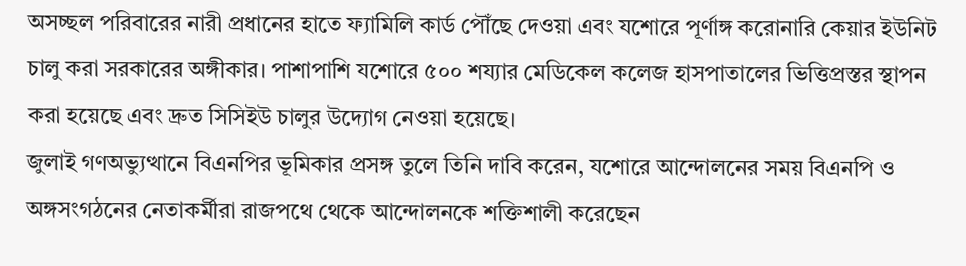অসচ্ছল পরিবারের নারী প্রধানের হাতে ফ্যামিলি কার্ড পৌঁছে দেওয়া এবং যশোরে পূর্ণাঙ্গ করোনারি কেয়ার ইউনিট চালু করা সরকারের অঙ্গীকার। পাশাপাশি যশোরে ৫০০ শয্যার মেডিকেল কলেজ হাসপাতালের ভিত্তিপ্রস্তর স্থাপন করা হয়েছে এবং দ্রুত সিসিইউ চালুর উদ্যোগ নেওয়া হয়েছে।
জুলাই গণঅভ্যুত্থানে বিএনপির ভূমিকার প্রসঙ্গ তুলে তিনি দাবি করেন, যশোরে আন্দোলনের সময় বিএনপি ও অঙ্গসংগঠনের নেতাকর্মীরা রাজপথে থেকে আন্দোলনকে শক্তিশালী করেছেন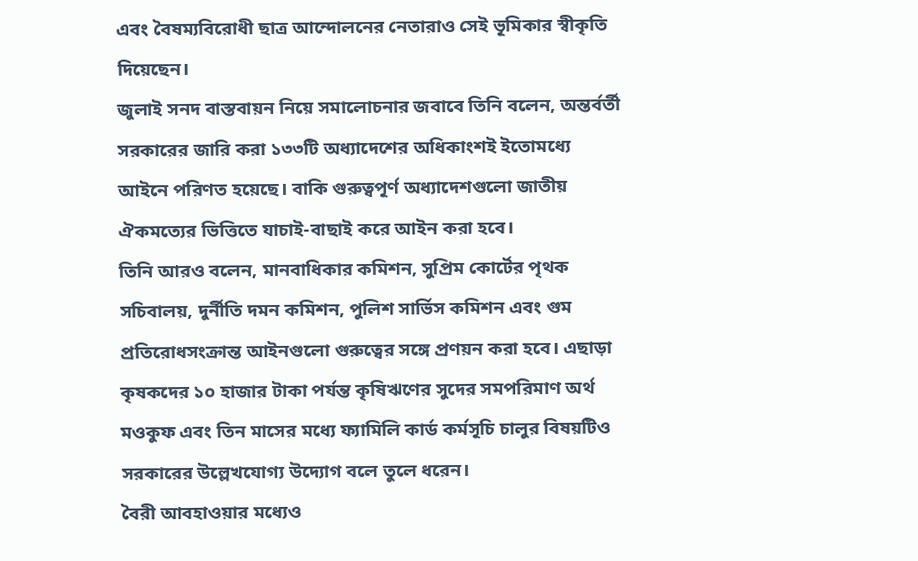এবং বৈষম্যবিরোধী ছাত্র আন্দোলনের নেতারাও সেই ভূমিকার স্বীকৃতি দিয়েছেন।
জুলাই সনদ বাস্তবায়ন নিয়ে সমালোচনার জবাবে তিনি বলেন, অন্তর্বর্তী সরকারের জারি করা ১৩৩টি অধ্যাদেশের অধিকাংশই ইতোমধ্যে আইনে পরিণত হয়েছে। বাকি গুরুত্বপূর্ণ অধ্যাদেশগুলো জাতীয় ঐকমত্যের ভিত্তিতে যাচাই-বাছাই করে আইন করা হবে।
তিনি আরও বলেন, মানবাধিকার কমিশন, সুপ্রিম কোর্টের পৃথক সচিবালয়, দুর্নীতি দমন কমিশন, পুলিশ সার্ভিস কমিশন এবং গুম প্রতিরোধসংক্রান্ত আইনগুলো গুরুত্বের সঙ্গে প্রণয়ন করা হবে। এছাড়া কৃষকদের ১০ হাজার টাকা পর্যন্ত কৃষিঋণের সুদের সমপরিমাণ অর্থ মওকুফ এবং তিন মাসের মধ্যে ফ্যামিলি কার্ড কর্মসূচি চালুর বিষয়টিও সরকারের উল্লেখযোগ্য উদ্যোগ বলে তুলে ধরেন।
বৈরী আবহাওয়ার মধ্যেও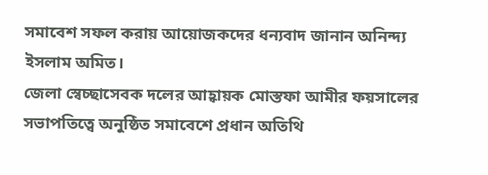সমাবেশ সফল করায় আয়োজকদের ধন্যবাদ জানান অনিন্দ্য ইসলাম অমিত।
জেলা স্বেচ্ছাসেবক দলের আহ্বায়ক মোস্তফা আমীর ফয়সালের সভাপতিত্বে অনুষ্ঠিত সমাবেশে প্রধান অতিথি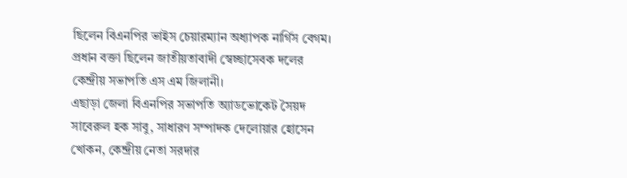ছিলেন বিএনপির ভাইস চেয়ারম্যান অধ্যাপক নার্গিস বেগম। প্রধান বক্তা ছিলেন জাতীয়তাবাদী স্বেচ্ছাসেবক দলের কেন্দ্রীয় সভাপতি এস এম জিলানী।
এছাড়া জেলা বিএনপির সভাপতি অ্যাডভোকেট সৈয়দ সাবেরুল হক সাবু, সাধারণ সম্পাদক দেলোয়ার হোসেন খোকন, কেন্দ্রীয় নেতা সরদার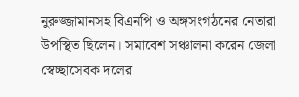নুরুজ্জামানসহ বিএনপি ও অঙ্গসংগঠনের নেতারা উপস্থিত ছিলেন। সমাবেশ সঞ্চালনা করেন জেলা স্বেচ্ছাসেবক দলের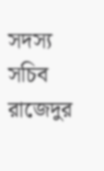সদস্য সচিব রাজেদুর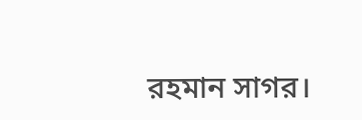রহমান সাগর।